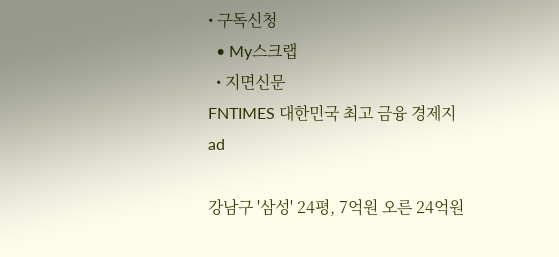• 구독신청
  • My스크랩
  • 지면신문
FNTIMES 대한민국 최고 금융 경제지
ad

강남구 '삼성' 24평, 7억원 오른 24억원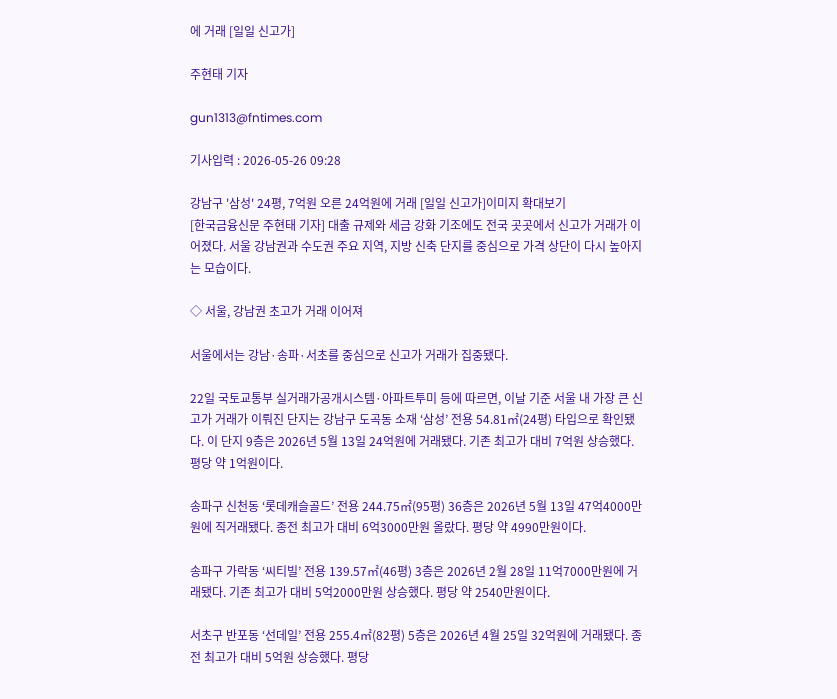에 거래 [일일 신고가]

주현태 기자

gun1313@fntimes.com

기사입력 : 2026-05-26 09:28

강남구 '삼성' 24평, 7억원 오른 24억원에 거래 [일일 신고가]이미지 확대보기
[한국금융신문 주현태 기자] 대출 규제와 세금 강화 기조에도 전국 곳곳에서 신고가 거래가 이어졌다. 서울 강남권과 수도권 주요 지역, 지방 신축 단지를 중심으로 가격 상단이 다시 높아지는 모습이다.

◇ 서울, 강남권 초고가 거래 이어져

서울에서는 강남·송파·서초를 중심으로 신고가 거래가 집중됐다.

22일 국토교통부 실거래가공개시스템·아파트투미 등에 따르면, 이날 기준 서울 내 가장 큰 신고가 거래가 이뤄진 단지는 강남구 도곡동 소재 ‘삼성’ 전용 54.81㎡(24평) 타입으로 확인됐다. 이 단지 9층은 2026년 5월 13일 24억원에 거래됐다. 기존 최고가 대비 7억원 상승했다. 평당 약 1억원이다.

송파구 신천동 ‘롯데캐슬골드’ 전용 244.75㎡(95평) 36층은 2026년 5월 13일 47억4000만원에 직거래됐다. 종전 최고가 대비 6억3000만원 올랐다. 평당 약 4990만원이다.

송파구 가락동 ‘씨티빌’ 전용 139.57㎡(46평) 3층은 2026년 2월 28일 11억7000만원에 거래됐다. 기존 최고가 대비 5억2000만원 상승했다. 평당 약 2540만원이다.

서초구 반포동 ‘선데일’ 전용 255.4㎡(82평) 5층은 2026년 4월 25일 32억원에 거래됐다. 종전 최고가 대비 5억원 상승했다. 평당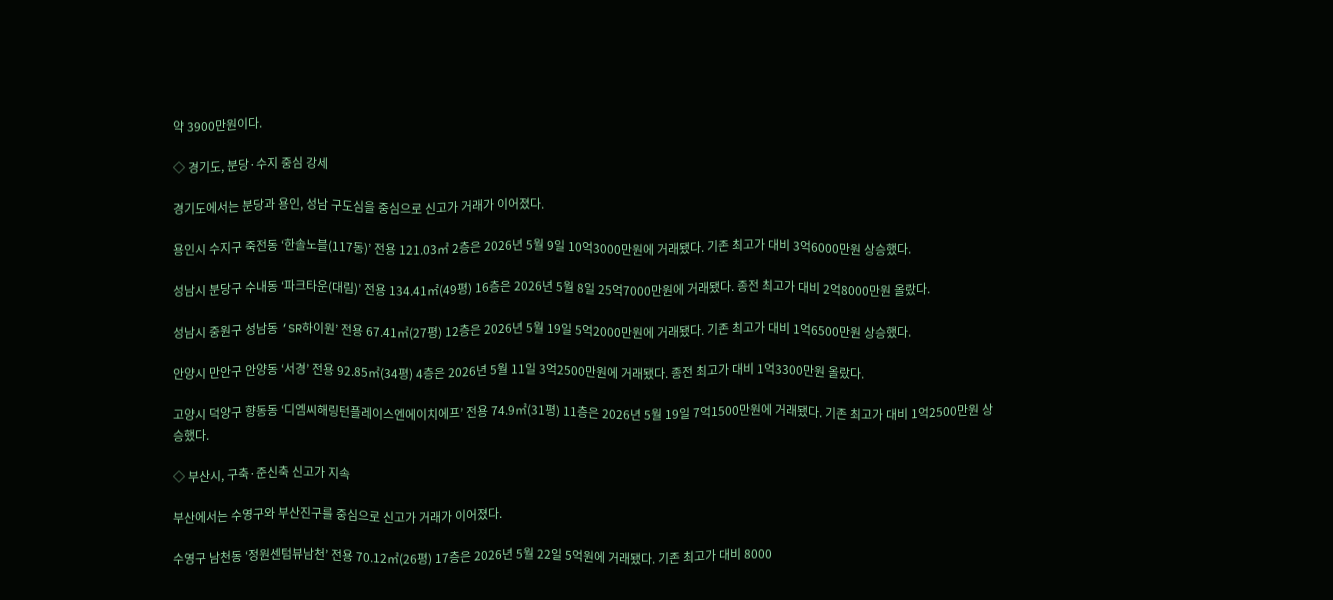약 3900만원이다.

◇ 경기도, 분당·수지 중심 강세

경기도에서는 분당과 용인, 성남 구도심을 중심으로 신고가 거래가 이어졌다.

용인시 수지구 죽전동 ‘한솔노블(117동)’ 전용 121.03㎡ 2층은 2026년 5월 9일 10억3000만원에 거래됐다. 기존 최고가 대비 3억6000만원 상승했다.

성남시 분당구 수내동 ‘파크타운(대림)’ 전용 134.41㎡(49평) 16층은 2026년 5월 8일 25억7000만원에 거래됐다. 종전 최고가 대비 2억8000만원 올랐다.

성남시 중원구 성남동 ‘SR하이원’ 전용 67.41㎡(27평) 12층은 2026년 5월 19일 5억2000만원에 거래됐다. 기존 최고가 대비 1억6500만원 상승했다.

안양시 만안구 안양동 ‘서경’ 전용 92.85㎡(34평) 4층은 2026년 5월 11일 3억2500만원에 거래됐다. 종전 최고가 대비 1억3300만원 올랐다.

고양시 덕양구 향동동 ‘디엠씨해링턴플레이스엔에이치에프’ 전용 74.9㎡(31평) 11층은 2026년 5월 19일 7억1500만원에 거래됐다. 기존 최고가 대비 1억2500만원 상승했다.

◇ 부산시, 구축·준신축 신고가 지속

부산에서는 수영구와 부산진구를 중심으로 신고가 거래가 이어졌다.

수영구 남천동 ‘정원센텀뷰남천’ 전용 70.12㎡(26평) 17층은 2026년 5월 22일 5억원에 거래됐다. 기존 최고가 대비 8000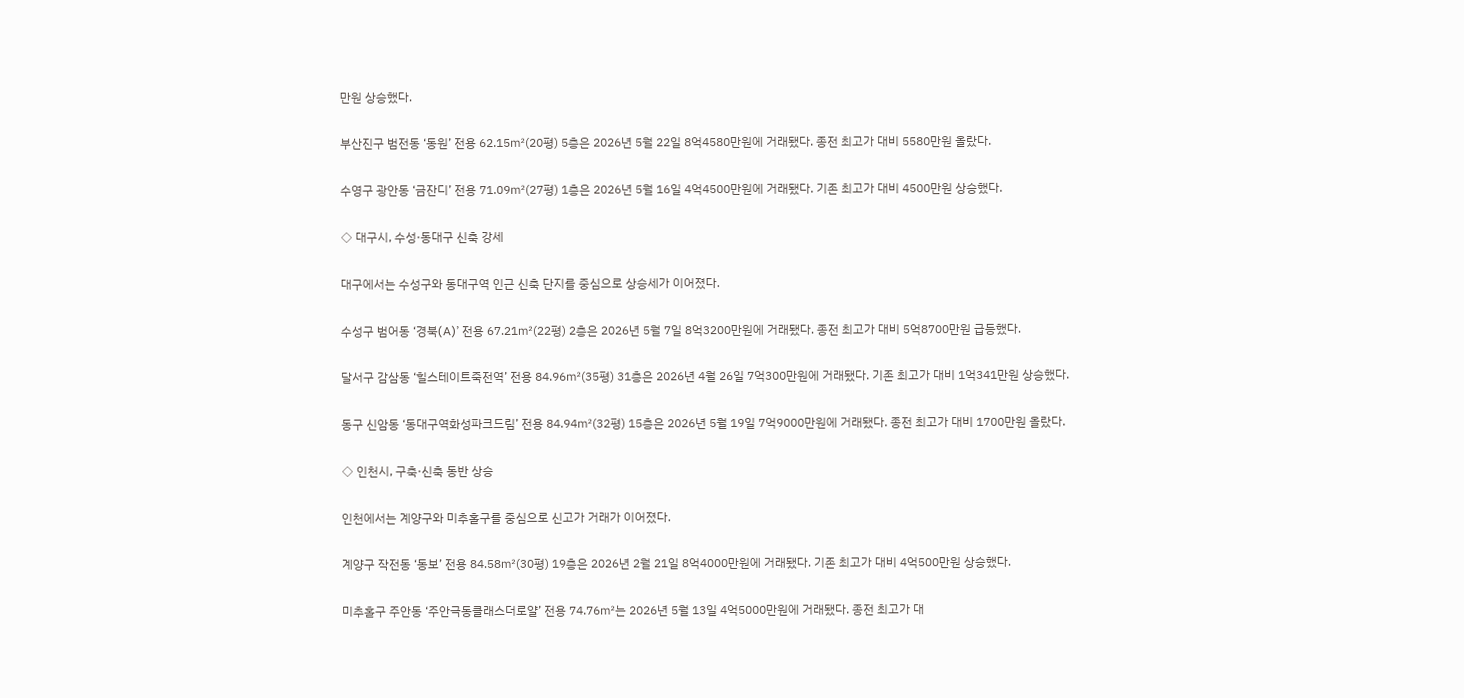만원 상승했다.

부산진구 범전동 ‘동원’ 전용 62.15㎡(20평) 5층은 2026년 5월 22일 8억4580만원에 거래됐다. 종전 최고가 대비 5580만원 올랐다.

수영구 광안동 ‘금잔디’ 전용 71.09㎡(27평) 1층은 2026년 5월 16일 4억4500만원에 거래됐다. 기존 최고가 대비 4500만원 상승했다.

◇ 대구시, 수성·동대구 신축 강세

대구에서는 수성구와 동대구역 인근 신축 단지를 중심으로 상승세가 이어졌다.

수성구 범어동 ‘경북(A)’ 전용 67.21㎡(22평) 2층은 2026년 5월 7일 8억3200만원에 거래됐다. 종전 최고가 대비 5억8700만원 급등했다.

달서구 감삼동 ‘힐스테이트죽전역’ 전용 84.96㎡(35평) 31층은 2026년 4월 26일 7억300만원에 거래됐다. 기존 최고가 대비 1억341만원 상승했다.

동구 신암동 ‘동대구역화성파크드림’ 전용 84.94㎡(32평) 15층은 2026년 5월 19일 7억9000만원에 거래됐다. 종전 최고가 대비 1700만원 올랐다.

◇ 인천시, 구축·신축 동반 상승

인천에서는 계양구와 미추홀구를 중심으로 신고가 거래가 이어졌다.

계양구 작전동 ‘동보’ 전용 84.58㎡(30평) 19층은 2026년 2월 21일 8억4000만원에 거래됐다. 기존 최고가 대비 4억500만원 상승했다.

미추홀구 주안동 ‘주안극동클래스더로얄’ 전용 74.76㎡는 2026년 5월 13일 4억5000만원에 거래됐다. 종전 최고가 대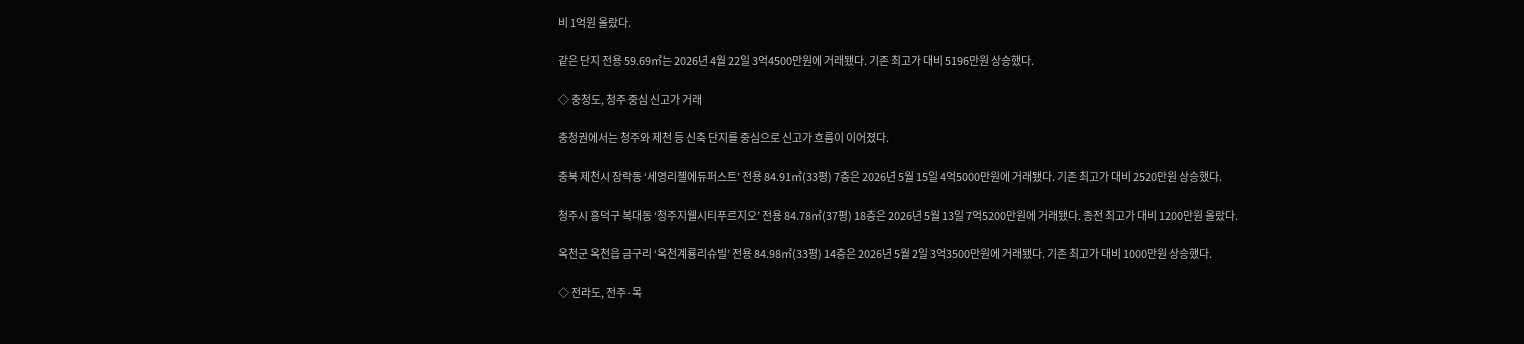비 1억원 올랐다.

같은 단지 전용 59.69㎡는 2026년 4월 22일 3억4500만원에 거래됐다. 기존 최고가 대비 5196만원 상승했다.

◇ 충청도, 청주 중심 신고가 거래

충청권에서는 청주와 제천 등 신축 단지를 중심으로 신고가 흐름이 이어졌다.

충북 제천시 장락동 ‘세영리첼에듀퍼스트’ 전용 84.91㎡(33평) 7층은 2026년 5월 15일 4억5000만원에 거래됐다. 기존 최고가 대비 2520만원 상승했다.

청주시 흥덕구 복대동 ‘청주지웰시티푸르지오’ 전용 84.78㎡(37평) 18층은 2026년 5월 13일 7억5200만원에 거래됐다. 종전 최고가 대비 1200만원 올랐다.

옥천군 옥천읍 금구리 ‘옥천계룡리슈빌’ 전용 84.98㎡(33평) 14층은 2026년 5월 2일 3억3500만원에 거래됐다. 기존 최고가 대비 1000만원 상승했다.

◇ 전라도, 전주·목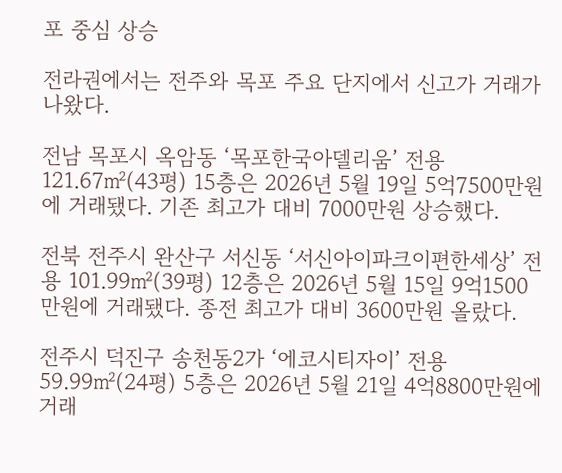포 중심 상승

전라권에서는 전주와 목포 주요 단지에서 신고가 거래가 나왔다.

전남 목포시 옥암동 ‘목포한국아델리움’ 전용 121.67㎡(43평) 15층은 2026년 5월 19일 5억7500만원에 거래됐다. 기존 최고가 대비 7000만원 상승했다.

전북 전주시 완산구 서신동 ‘서신아이파크이편한세상’ 전용 101.99㎡(39평) 12층은 2026년 5월 15일 9억1500만원에 거래됐다. 종전 최고가 대비 3600만원 올랐다.

전주시 덕진구 송천동2가 ‘에코시티자이’ 전용 59.99㎡(24평) 5층은 2026년 5월 21일 4억8800만원에 거래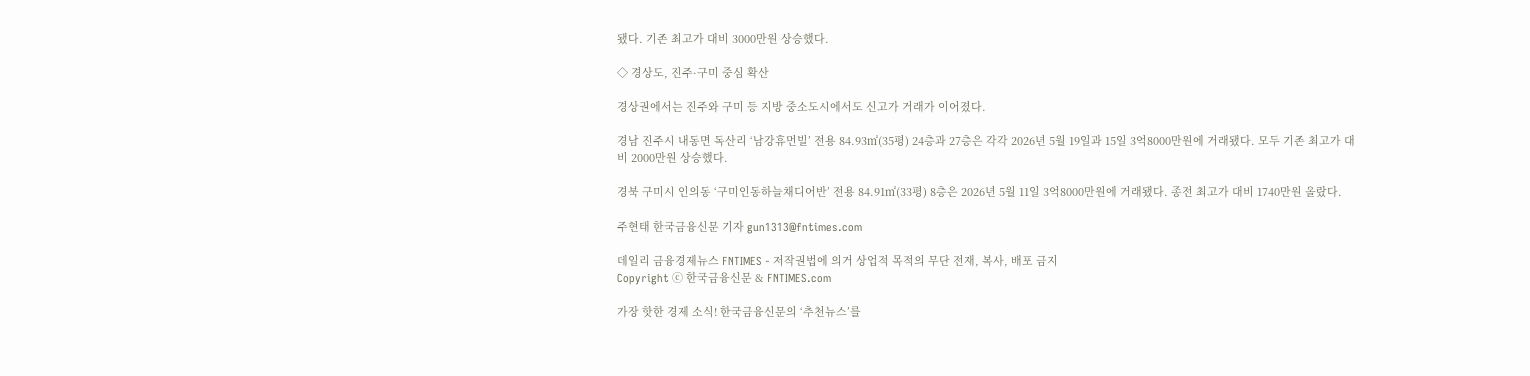됐다. 기존 최고가 대비 3000만원 상승했다.

◇ 경상도, 진주·구미 중심 확산

경상권에서는 진주와 구미 등 지방 중소도시에서도 신고가 거래가 이어졌다.

경남 진주시 내동면 독산리 ‘남강휴먼빌’ 전용 84.93㎡(35평) 24층과 27층은 각각 2026년 5월 19일과 15일 3억8000만원에 거래됐다. 모두 기존 최고가 대비 2000만원 상승했다.

경북 구미시 인의동 ‘구미인동하늘채디어반’ 전용 84.91㎡(33평) 8층은 2026년 5월 11일 3억8000만원에 거래됐다. 종전 최고가 대비 1740만원 올랐다.

주현태 한국금융신문 기자 gun1313@fntimes.com

데일리 금융경제뉴스 FNTIMES - 저작권법에 의거 상업적 목적의 무단 전재, 복사, 배포 금지
Copyright ⓒ 한국금융신문 & FNTIMES.com

가장 핫한 경제 소식! 한국금융신문의 ‘추천뉴스’를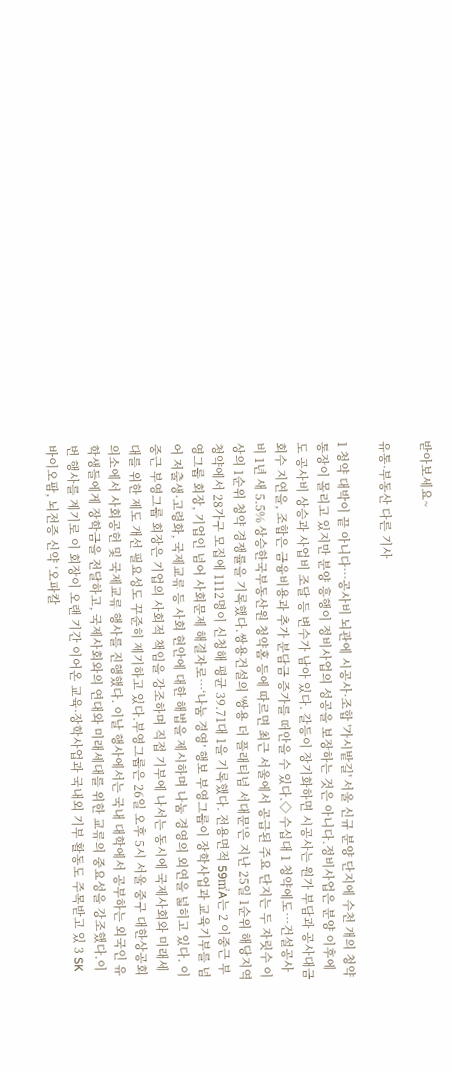받아보세요~

유통·부동산 다른 기사

1 청약 대박이 끝 아니다…공사비 뇌관에 시공사·조합 '가시밭길' 서울 신규 분양 단지에 수천 개의 청약통장이 몰리고 있지만 분양 흥행이 정비사업의 성공을 보장하는 것은 아니다.정비사업은 분양 이후에도 공사비 상승과 사업비 조달 등 변수가 남아 있다. 갈등이 장기화하면 시공사는 원가 부담과 공사대금 회수 지연을, 조합은 금융비용과 추가 분담금 증가를 떠안을 수 있다.◇ 수십대 1 청약에도…건설공사비 1년 새 5.5% 상승한국부동산원 청약홈 등에 따르면 최근 서울에서 공급된 주요 단지는 두 자릿수 이상의 1순위 청약 경쟁률을 기록했다.쌍용건설의 '쌍용 더 플래티넘 서대문'은 지난 25일 1순위 해당지역 청약에서 28가구 모집에 1112명이 신청해 평균 39.71대 1을 기록했다. 전용면적 59㎡A는 2 이중근 부영그룹 회장, 기업인 넘어 사회문제 해결자로…‘나눔 경영’ 행보 부영그룹이 장학사업과 교육기부를 넘어 저출생·고령화, 국제교류 등 사회 현안에 대한 해법을 제시하며 나눔 경영의 외연을 넓히고 있다. 이중근 부영그룹 회장은 기업의 사회적 책임을 강조하며 직접 기부에 나서는 동시에 국제사회와 미래세대를 위한 제도 개선 필요성도 꾸준히 제기하고 있다.부영그룹은 26일 오후 5시 서울 중구 대한상공회의소에서 사회공헌 및 국제교류 행사를 진행했다. 이날 행사에서는 국내 대학에서 공부하는 외국인 유학생들에게 장학금을 전달하고, 국제사회와의 연대와 미래세대를 위한 교류의 중요성을 강조했다.이번 행사를 계기로 이 회장이 오랜 기간 이어온 교육·장학사업과 국내외 기부 활동도 주목받고 있 3 SK바이오팜, 뇌전증 신약 ‘오파칼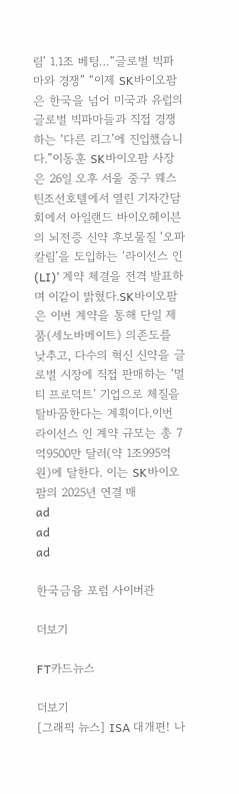림’ 1.1조 베팅…“글로벌 빅파마와 경쟁” “이제 SK바이오팜은 한국을 넘어 미국과 유럽의 글로벌 빅파마들과 직접 경쟁하는 ‘다른 리그’에 진입했습니다.”이동훈 SK바이오팜 사장은 26일 오후 서울 중구 웨스틴조선호텔에서 열린 기자간담회에서 아일랜드 바이오헤이븐의 뇌전증 신약 후보물질 ‘오파칼림’을 도입하는 ‘라이선스 인(LI)’ 계약 체결을 전격 발표하며 이같이 밝혔다.SK바이오팜은 이번 계약을 통해 단일 제품(세노바메이트) 의존도를 낮추고, 다수의 혁신 신약을 글로벌 시장에 직접 판매하는 ‘멀티 프로덕트’ 기업으로 체질을 탈바꿈한다는 계획이다.이번 라이선스 인 계약 규모는 총 7억9500만 달러(약 1조995억 원)에 달한다. 이는 SK바이오팜의 2025년 연결 매
ad
ad
ad

한국금융 포럼 사이버관

더보기

FT카드뉴스

더보기
[그래픽 뉴스] ISA 대개편! 나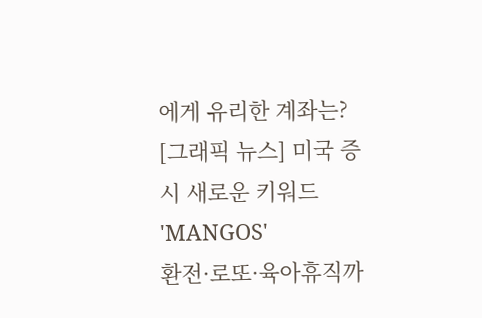에게 유리한 계좌는?
[그래픽 뉴스] 미국 증시 새로운 키워드 'MANGOS'
환전·로또·육아휴직까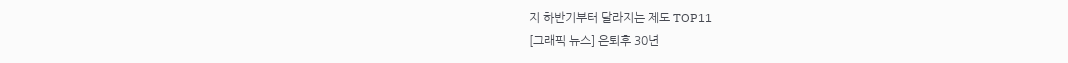지 하반기부터 달라지는 제도 TOP11
[그래픽 뉴스] 은퇴후 30년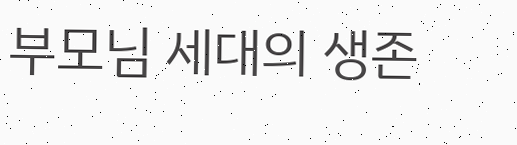부모님 세대의 생존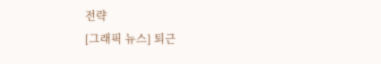전략
[그래픽 뉴스] 퇴근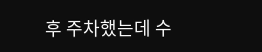후 주차했는데 수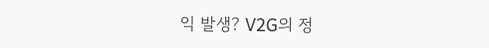익 발생? V2G의 정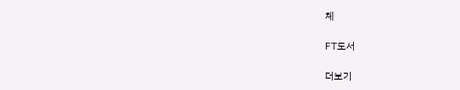체

FT도서

더보기